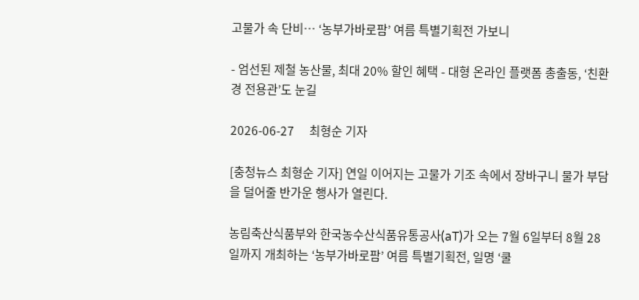고물가 속 단비… ‘농부가바로팜’ 여름 특별기획전 가보니

- 엄선된 제철 농산물, 최대 20% 할인 혜택 - 대형 온라인 플랫폼 총출동, ‘친환경 전용관’도 눈길

2026-06-27     최형순 기자

[충청뉴스 최형순 기자] 연일 이어지는 고물가 기조 속에서 장바구니 물가 부담을 덜어줄 반가운 행사가 열린다.

농림축산식품부와 한국농수산식품유통공사(aT)가 오는 7월 6일부터 8월 28일까지 개최하는 ‘농부가바로팜’ 여름 특별기획전, 일명 ‘쿨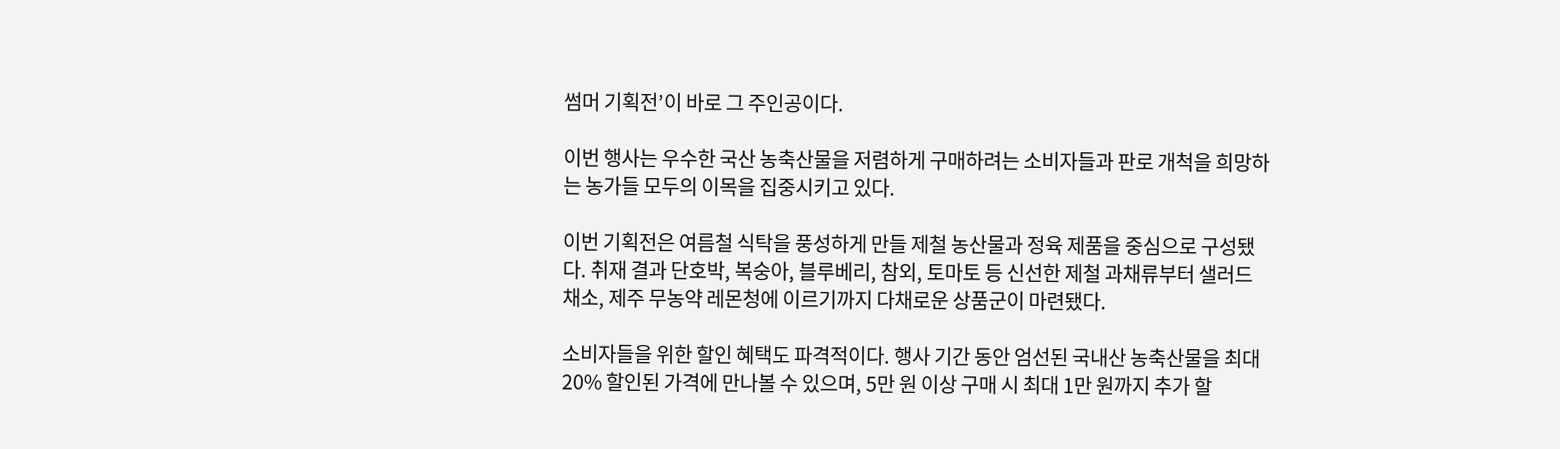썸머 기획전’이 바로 그 주인공이다.

이번 행사는 우수한 국산 농축산물을 저렴하게 구매하려는 소비자들과 판로 개척을 희망하는 농가들 모두의 이목을 집중시키고 있다.

이번 기획전은 여름철 식탁을 풍성하게 만들 제철 농산물과 정육 제품을 중심으로 구성됐다. 취재 결과 단호박, 복숭아, 블루베리, 참외, 토마토 등 신선한 제철 과채류부터 샐러드 채소, 제주 무농약 레몬청에 이르기까지 다채로운 상품군이 마련됐다.

소비자들을 위한 할인 혜택도 파격적이다. 행사 기간 동안 엄선된 국내산 농축산물을 최대 20% 할인된 가격에 만나볼 수 있으며, 5만 원 이상 구매 시 최대 1만 원까지 추가 할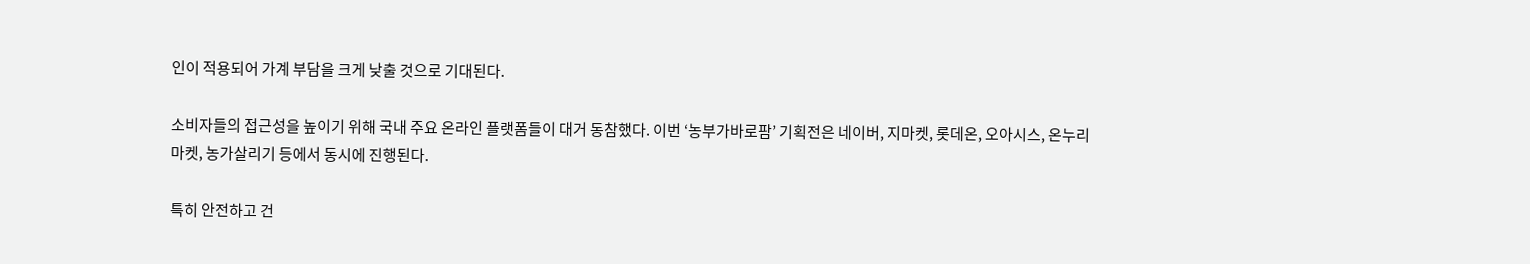인이 적용되어 가계 부담을 크게 낮출 것으로 기대된다.

소비자들의 접근성을 높이기 위해 국내 주요 온라인 플랫폼들이 대거 동참했다. 이번 ‘농부가바로팜’ 기획전은 네이버, 지마켓, 롯데온, 오아시스, 온누리마켓, 농가살리기 등에서 동시에 진행된다.

특히 안전하고 건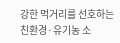강한 먹거리를 선호하는 친환경·유기농 소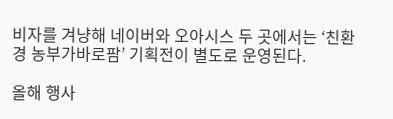비자를 겨냥해 네이버와 오아시스 두 곳에서는 ‘친환경 농부가바로팜’ 기획전이 별도로 운영된다.

올해 행사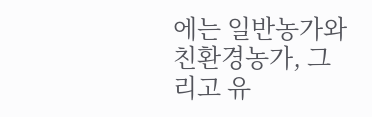에는 일반농가와 친환경농가, 그리고 유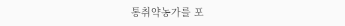통취약농가를 포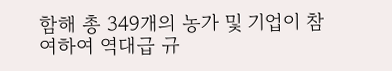함해 총 349개의 농가 및 기업이 참여하여 역대급 규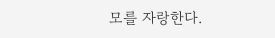모를 자랑한다.